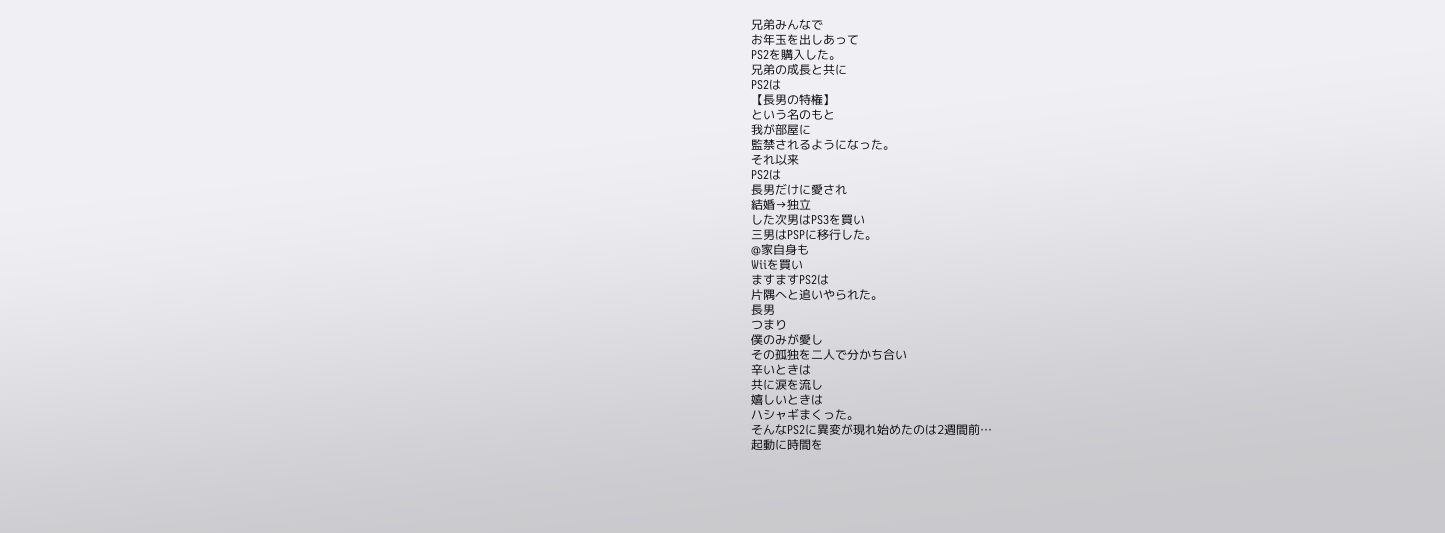兄弟みんなで
お年玉を出しあって
PS2を購入した。
兄弟の成長と共に
PS2は
【長男の特権】
という名のもと
我が部屋に
監禁されるようになった。
それ以来
PS2は
長男だけに愛され
結婚→独立
した次男はPS3を買い
三男はPSPに移行した。
@家自身も
Wiiを買い
ますますPS2は
片隅へと追いやられた。
長男
つまり
僕のみが愛し
その孤独を二人で分かち合い
辛いときは
共に涙を流し
嬉しいときは
ハシャギまくった。
そんなPS2に異変が現れ始めたのは2週間前…
起動に時間を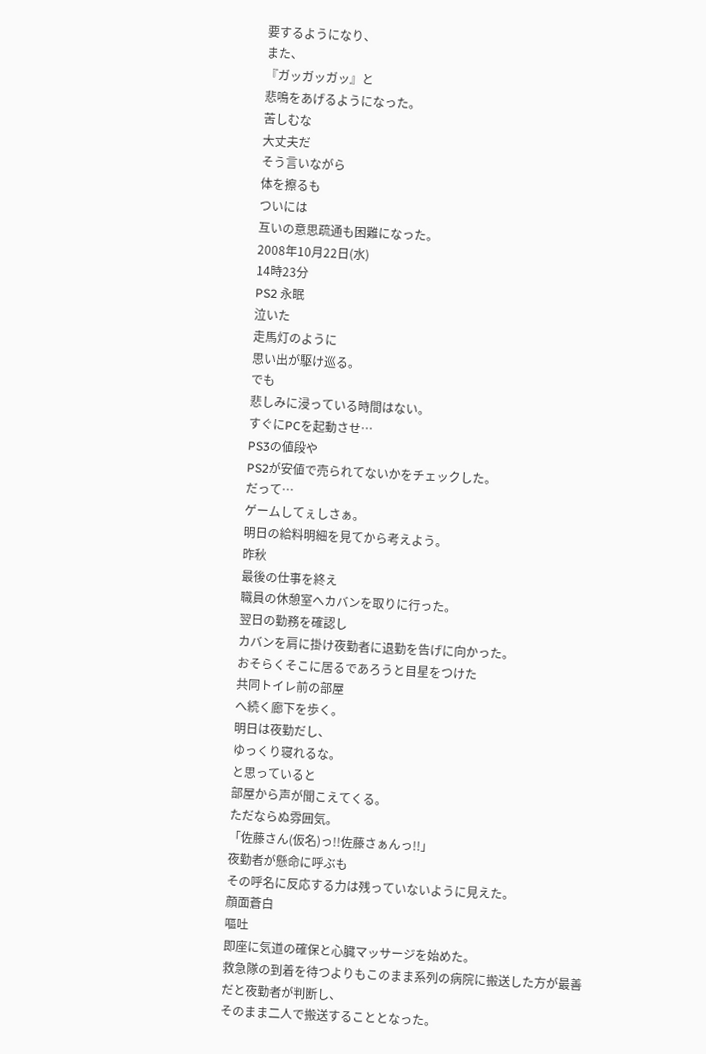要するようになり、
また、
『ガッガッガッ』と
悲鳴をあげるようになった。
苦しむな
大丈夫だ
そう言いながら
体を擦るも
ついには
互いの意思疏通も困難になった。
2008年10月22日(水)
14時23分
PS2 永眠
泣いた
走馬灯のように
思い出が駆け巡る。
でも
悲しみに浸っている時間はない。
すぐにPCを起動させ…
PS3の値段や
PS2が安値で売られてないかをチェックした。
だって…
ゲームしてぇしさぁ。
明日の給料明細を見てから考えよう。
昨秋
最後の仕事を終え
職員の休憩室へカバンを取りに行った。
翌日の勤務を確認し
カバンを肩に掛け夜勤者に退勤を告げに向かった。
おそらくそこに居るであろうと目星をつけた
共同トイレ前の部屋
へ続く廊下を歩く。
明日は夜勤だし、
ゆっくり寝れるな。
と思っていると
部屋から声が聞こえてくる。
ただならぬ雰囲気。
「佐藤さん(仮名)っ!!佐藤さぁんっ!!」
夜勤者が懸命に呼ぶも
その呼名に反応する力は残っていないように見えた。
顔面蒼白
嘔吐
即座に気道の確保と心臓マッサージを始めた。
救急隊の到着を待つよりもこのまま系列の病院に搬送した方が最善だと夜勤者が判断し、
そのまま二人で搬送することとなった。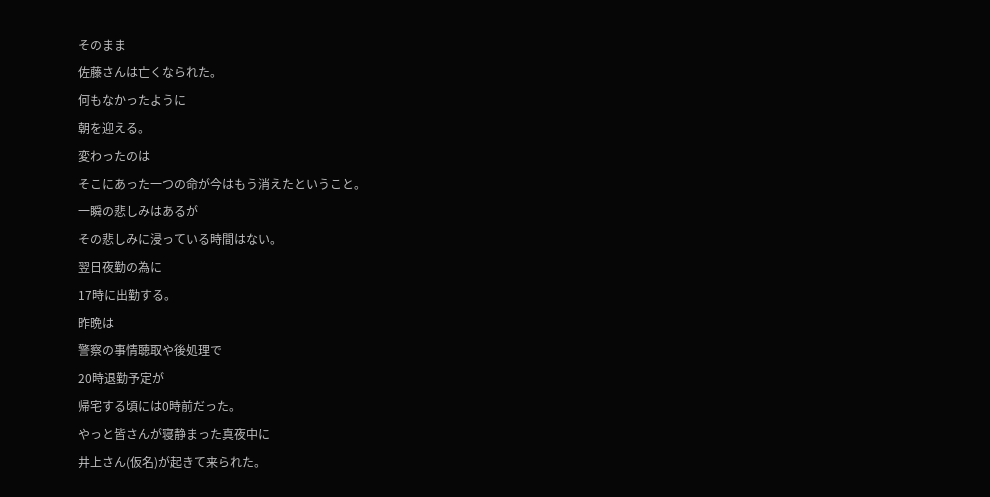そのまま
佐藤さんは亡くなられた。
何もなかったように
朝を迎える。
変わったのは
そこにあった一つの命が今はもう消えたということ。
一瞬の悲しみはあるが
その悲しみに浸っている時間はない。
翌日夜勤の為に
17時に出勤する。
昨晩は
警察の事情聴取や後処理で
20時退勤予定が
帰宅する頃には0時前だった。
やっと皆さんが寝静まった真夜中に
井上さん(仮名)が起きて来られた。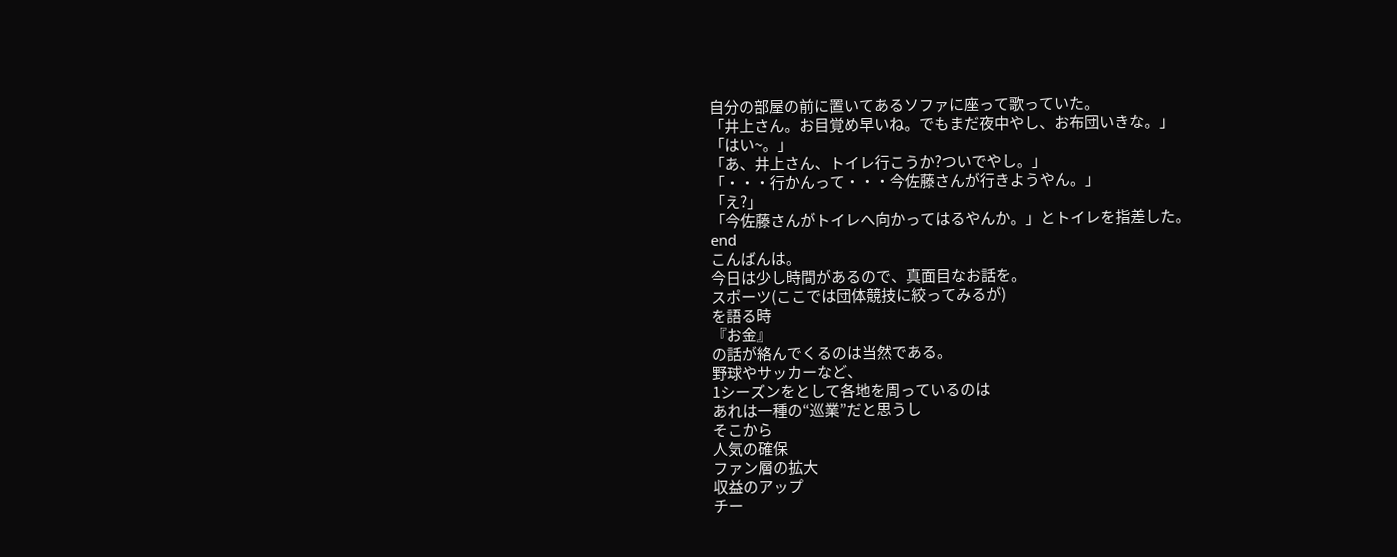自分の部屋の前に置いてあるソファに座って歌っていた。
「井上さん。お目覚め早いね。でもまだ夜中やし、お布団いきな。」
「はい~。」
「あ、井上さん、トイレ行こうか?ついでやし。」
「・・・行かんって・・・今佐藤さんが行きようやん。」
「え?」
「今佐藤さんがトイレへ向かってはるやんか。」とトイレを指差した。
end
こんばんは。
今日は少し時間があるので、真面目なお話を。
スポーツ(ここでは団体競技に絞ってみるが)
を語る時
『お金』
の話が絡んでくるのは当然である。
野球やサッカーなど、
1シーズンをとして各地を周っているのは
あれは一種の“巡業”だと思うし
そこから
人気の確保
ファン層の拡大
収益のアップ
チー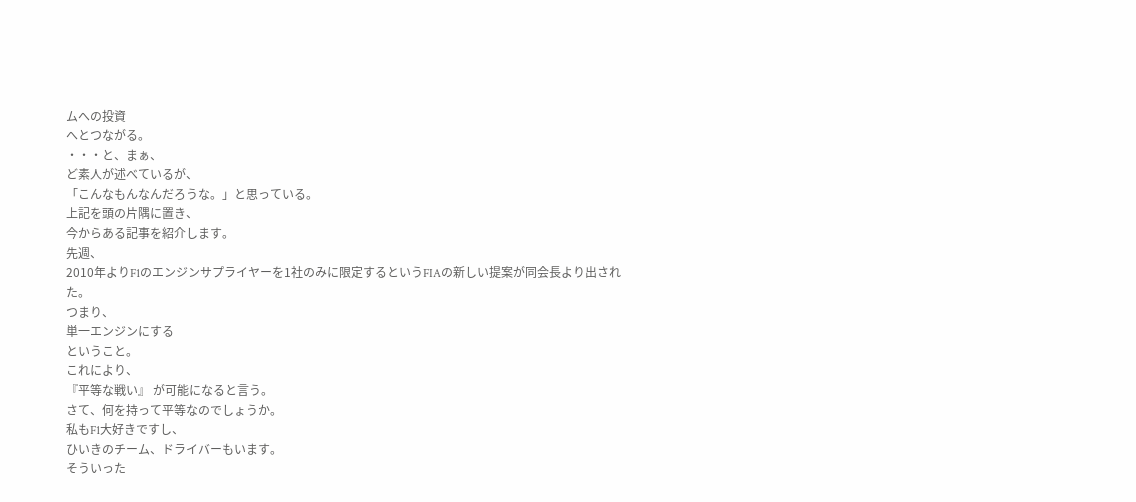ムへの投資
へとつながる。
・・・と、まぁ、
ど素人が述べているが、
「こんなもんなんだろうな。」と思っている。
上記を頭の片隅に置き、
今からある記事を紹介します。
先週、
2010年よりF1のエンジンサプライヤーを1社のみに限定するというFIAの新しい提案が同会長より出された。
つまり、
単一エンジンにする
ということ。
これにより、
『平等な戦い』 が可能になると言う。
さて、何を持って平等なのでしょうか。
私もF1大好きですし、
ひいきのチーム、ドライバーもいます。
そういった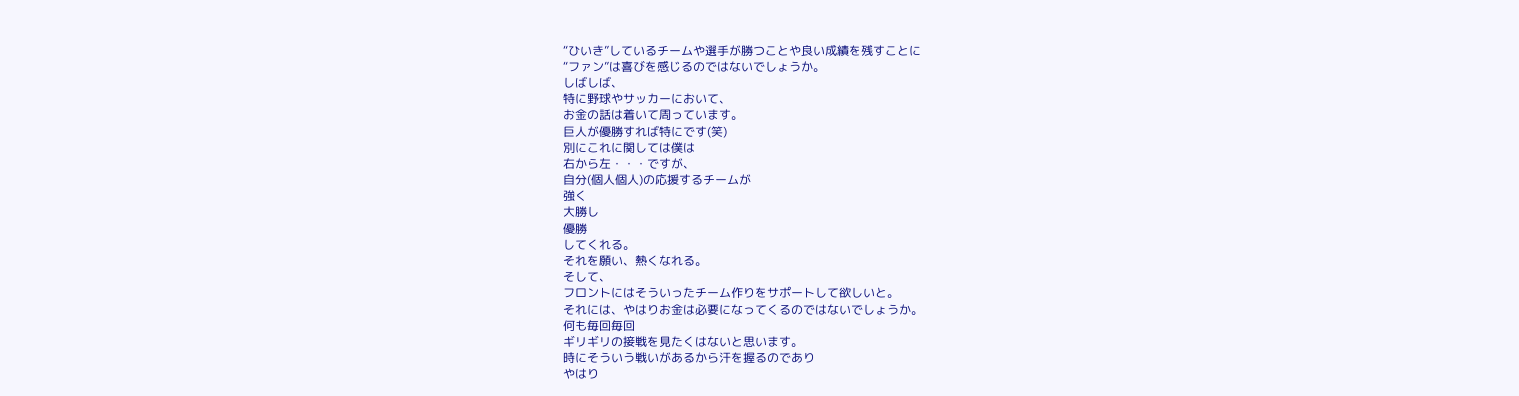“ひいき”しているチームや選手が勝つことや良い成績を残すことに
“ファン”は喜びを感じるのではないでしょうか。
しばしば、
特に野球やサッカーにおいて、
お金の話は着いて周っています。
巨人が優勝すれば特にです(笑)
別にこれに関しては僕は
右から左・・・ですが、
自分(個人個人)の応援するチームが
強く
大勝し
優勝
してくれる。
それを願い、熱くなれる。
そして、
フロントにはそういったチーム作りをサポートして欲しいと。
それには、やはりお金は必要になってくるのではないでしょうか。
何も毎回毎回
ギリギリの接戦を見たくはないと思います。
時にそういう戦いがあるから汗を握るのであり
やはり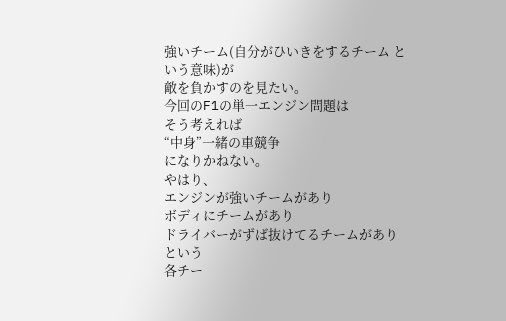強いチーム(自分がひいきをするチーム という意味)が
敵を負かすのを見たい。
今回のF1の単一エンジン問題は
そう考えれば
“中身”一緒の車競争
になりかねない。
やはり、
エンジンが強いチームがあり
ボディにチームがあり
ドライバーがずば抜けてるチームがあり
という
各チー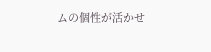ムの個性が活かせ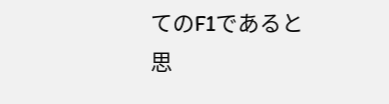てのF1であると思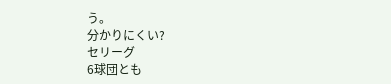う。
分かりにくい?
セリーグ
6球団とも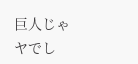巨人じゃ
ヤでし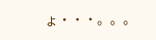ょ・・・。。。